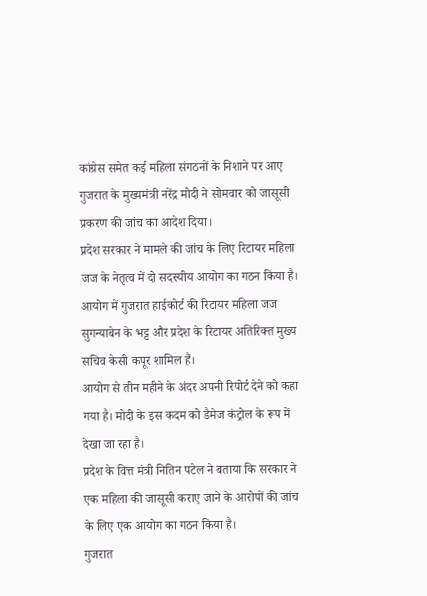कांग्रेस समेत कई महिला संगठनों के निशाने पर आए गुजरात के मुख्यमंत्री नरेंद्र मोदी ने सोमवार को जासूसी प्रकरण की जांच का आदेश दिया।
प्रदेश सरकार ने मामले की जांच के लिए रिटायर महिला जज के नेतृत्व में दो सदस्यीय आयोग का गठन किया है। आयोग में गुजरात हाईकोर्ट की रिटायर महिला जज सुगन्याबेन के भट्ट और प्रदेश के रिटायर अतिरिक्त मुख्य सचिव केसी कपूर शामिल हैं।
आयोग से तीन महीने के अंदर अपनी रिपोर्ट देने को कहा गया है। मोदी के इस कदम को डैमेज कंट्रोल के रूप में देखा जा रहा है।
प्रदेश के वित्त मंत्री नितिन पटेल ने बताया कि सरकार ने एक महिला की जासूसी कराए जाने के आरोपों की जांच के लिए एक आयोग का गठन किया है।
गुजरात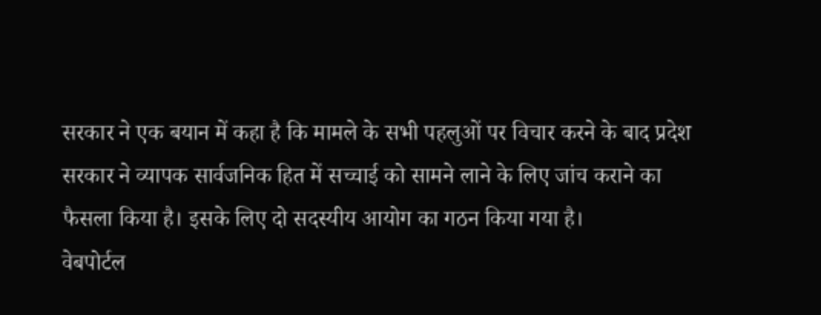सरकार ने एक बयान में कहा है कि मामले के सभी पहलुओं पर विचार करने के बाद प्रदेश सरकार ने व्यापक सार्वजनिक हित में सच्चाई को सामने लाने के लिए जांच कराने का फैसला किया है। इसके लिए दो सदस्यीय आयोग का गठन किया गया है।
वेबपोर्टल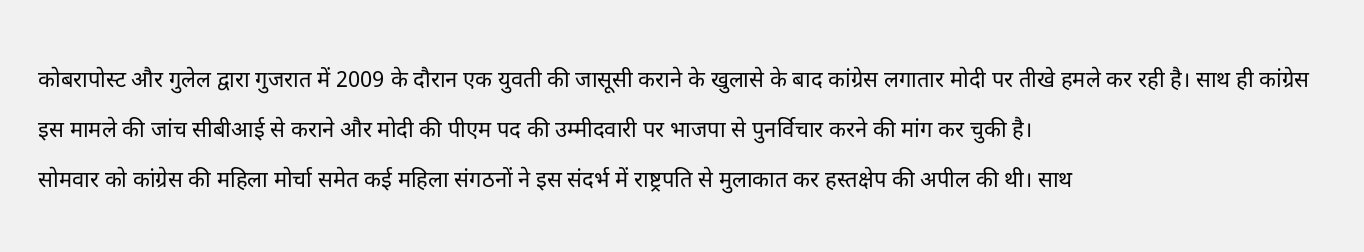कोबरापोस्ट और गुलेल द्वारा गुजरात में 2009 के दौरान एक युवती की जासूसी कराने के खुलासे के बाद कांग्रेस लगातार मोदी पर तीखे हमले कर रही है। साथ ही कांग्रेस इस मामले की जांच सीबीआई से कराने और मोदी की पीएम पद की उम्मीदवारी पर भाजपा से पुनर्विचार करने की मांग कर चुकी है।
सोमवार को कांग्रेस की महिला मोर्चा समेत कई महिला संगठनों ने इस संदर्भ में राष्ट्रपति से मुलाकात कर हस्तक्षेप की अपील की थी। साथ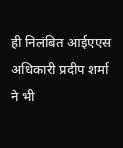ही निलंबित आईएएस अधिकारी प्रदीप शर्मा ने भी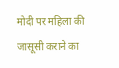मोदी पर महिला की जासूसी कराने का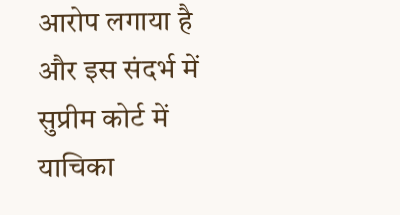आरोप लगाया है और इस संदर्भ में सुप्रीम कोर्ट में याचिका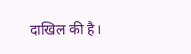दाखिल की है।